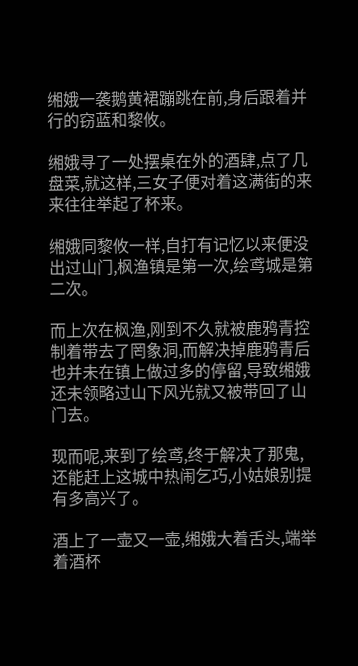缃娥一袭鹅黄裙蹦跳在前,身后跟着并行的窃蓝和黎攸。

缃娥寻了一处摆桌在外的酒肆,点了几盘菜,就这样,三女子便对着这满街的来来往往举起了杯来。

缃娥同黎攸一样,自打有记忆以来便没出过山门,枫渔镇是第一次,绘鸢城是第二次。

而上次在枫渔,刚到不久就被鹿鸦青控制着带去了罔象洞,而解决掉鹿鸦青后也并未在镇上做过多的停留,导致缃娥还未领略过山下风光就又被带回了山门去。

现而呢,来到了绘鸢,终于解决了那鬼,还能赶上这城中热闹乞巧,小姑娘别提有多高兴了。

酒上了一壶又一壶,缃娥大着舌头,端举着酒杯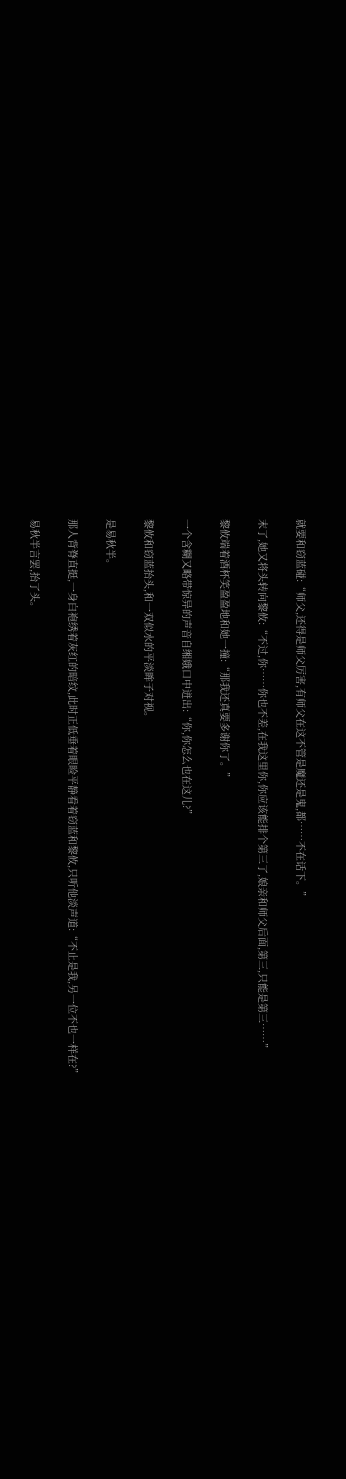就要和窃蓝碰:“师父,还得是师父厉害,有师父在这不管是魔还是鬼,都……不在话下。”

末了,她又将头转向黎攸:“不过,你……你也不差,在我这里你,你应该能排个第三了,娘亲和师父后面,第三,只能是第三……”

黎攸端着酒杯笑盈盈地和她一撞:“那我还真要多谢你了。”

一个含糊又略带惊异的声音自缃娥口中迸出:“你,你怎么也在这儿?”

黎攸和窃蓝抬头,和一双似水的平淡眸子对视。

是易秋半。

那人背脊直挺,一身白袍绣着灰红的暗纹,此时正低垂着眼睑平静看着窃蓝和黎攸,只听他淡声道:“不止是我,另一位不也一样在?”

易秋半言罢,抬了头。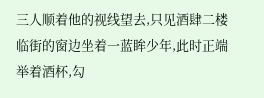三人顺着他的视线望去,只见酒肆二楼临街的窗边坐着一蓝眸少年,此时正端举着酒杯,勾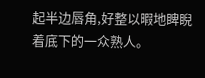起半边唇角,好整以暇地睥睨着底下的一众熟人。